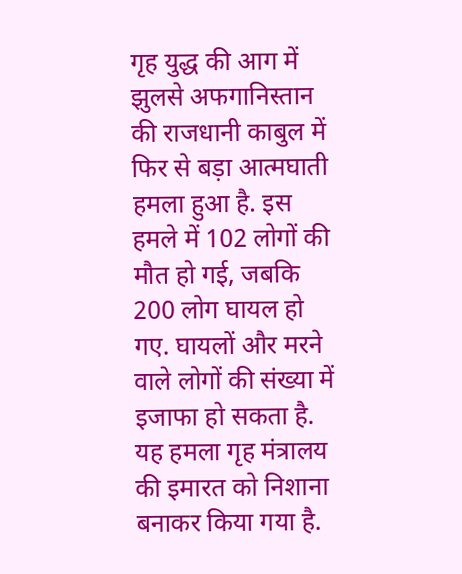गृह युद्ध की आग में झुलसे अफगानिस्तान की राजधानी काबुल में फिर से बड़ा आत्मघाती हमला हुआ है. इस हमले में 102 लोगों की मौत हो गई, जबकि 200 लोग घायल हो गए. घायलों और मरने वाले लोगों की संख्या में इजाफा हो सकता है. यह हमला गृह मंत्रालय की इमारत को निशाना बनाकर किया गया है.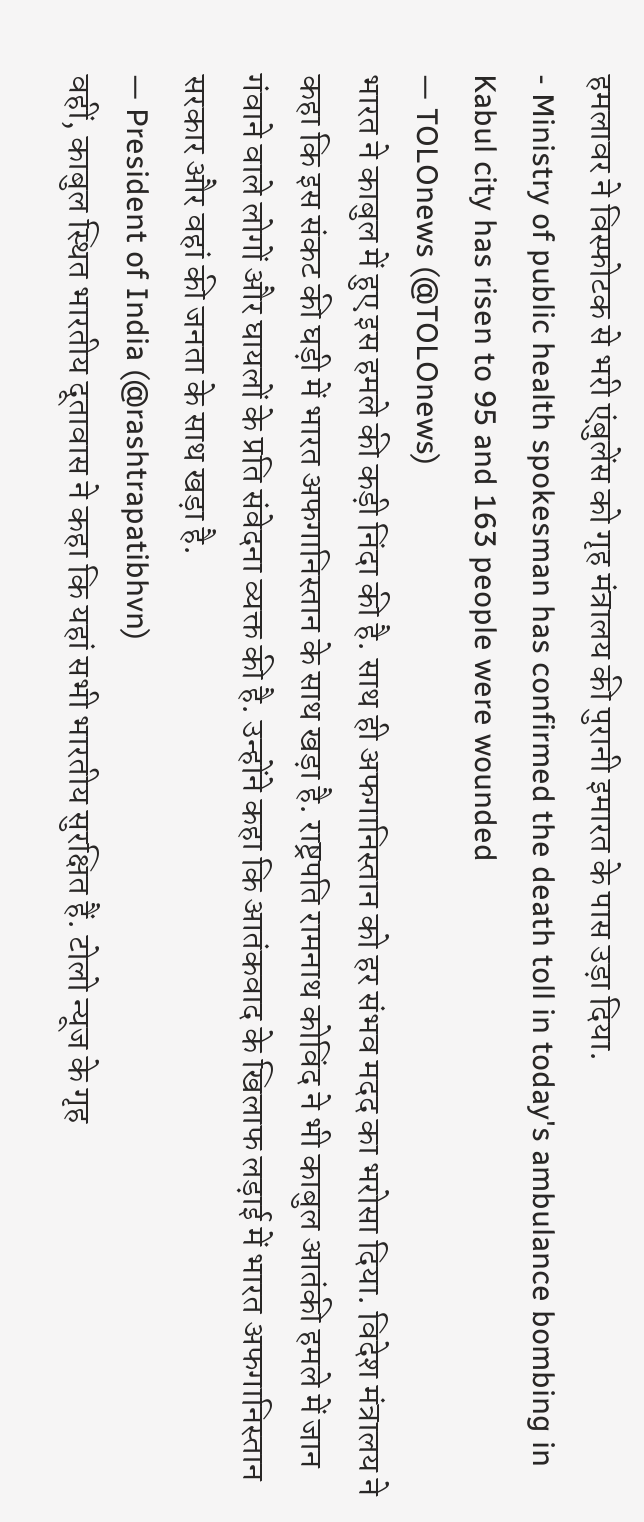हमलावर ने विस्फोटक से भरी एंबुलेंस को गृह मंत्रालय की पुरानी इमारत के पास उड़ा दिया.
- Ministry of public health spokesman has confirmed the death toll in today's ambulance bombing in Kabul city has risen to 95 and 163 people were wounded
— TOLOnews (@TOLOnews)
भारत ने काबुल में हुए इस हमले की कड़ी निंदा की है. साथ ही अफगानिस्तान को हर संभव मदद का भरोसा दिया. विदेश मंत्रालय ने कहा कि इस संकट की घड़ी में भारत अफगानिस्तान के साथ खड़ा है. राष्ट्रपति रामनाथ कोविंद ने भी काबुल आतंकी हमले में जान गंवाने वाले लोगों और घायलों के प्रति संवेदना व्यक्त की है. उन्होंने कहा कि आतंकवाद के खिलाफ लड़ाई में भारत अफगानिस्तान सरकार और वहां की जनता के साथ खड़ा है.
— President of India (@rashtrapatibhvn)
वहीं, काबुल स्थित भारतीय दूतावास ने कहा कि यहां सभी भारतीय सुरक्षित हैं. टोलो न्यूज के गृह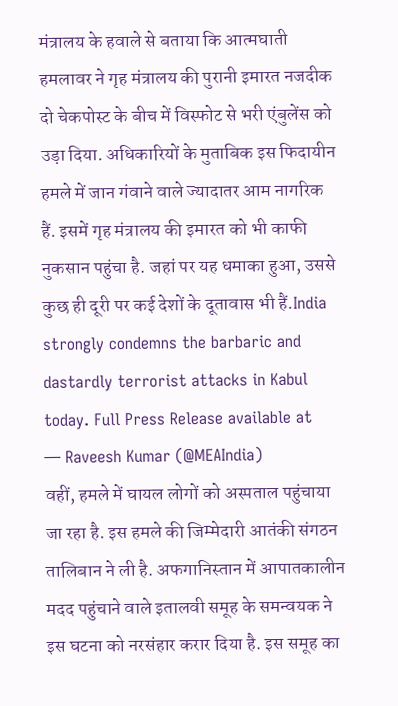मंत्रालय के हवाले से बताया कि आत्मघाती हमलावर ने गृह मंत्रालय की पुरानी इमारत नजदीक दो चेकपोस्ट के बीच में विस्फोट से भरी एंबुलेंस को उड़ा दिया. अधिकारियों के मुताबिक इस फिदायीन हमले में जान गंवाने वाले ज्यादातर आम नागरिक हैं. इसमें गृह मंत्रालय की इमारत को भी काफी नुकसान पहुंचा है. जहां पर यह धमाका हुआ, उससे कुछ ही दूरी पर कई देशों के दूतावास भी हैं.India strongly condemns the barbaric and dastardly terrorist attacks in Kabul today. Full Press Release available at
— Raveesh Kumar (@MEAIndia)
वहीं, हमले में घायल लोगों को अस्पताल पहुंचाया जा रहा है. इस हमले की जिम्मेदारी आतंकी संगठन तालिबान ने ली है. अफगानिस्तान में आपातकालीन मदद पहुंचाने वाले इतालवी समूह के समन्वयक ने इस घटना को नरसंहार करार दिया है. इस समूह का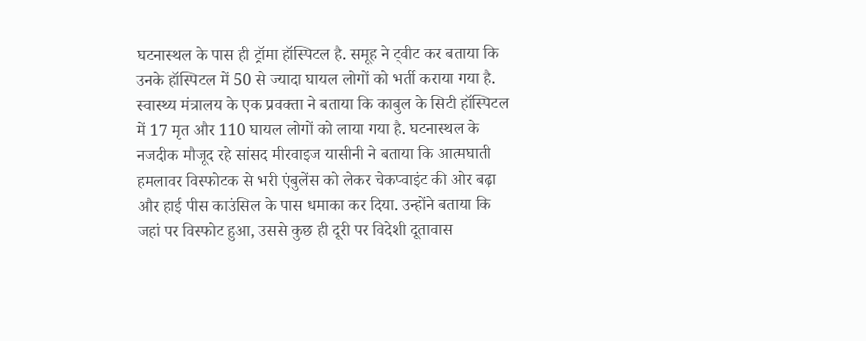घटनास्थल के पास ही ट्रॉमा हॉस्पिटल है. समूह ने ट्वीट कर बताया कि उनके हॉस्पिटल में 50 से ज्यादा घायल लोगों को भर्ती कराया गया है.
स्वास्थ्य मंत्रालय के एक प्रवक्ता ने बताया कि काबुल के सिटी हॉस्पिटल में 17 मृत और 110 घायल लोगों को लाया गया है. घटनास्थल के नजदीक मौजूद रहे सांसद मीरवाइज यासीनी ने बताया कि आत्मघाती हमलावर विस्फोटक से भरी एंबुलेंस को लेकर चेकप्वाइंट की ओर बढ़ा और हाई पीस काउंसिल के पास धमाका कर दिया. उन्होंने बताया कि जहां पर विस्फोट हुआ, उससे कुछ ही दूरी पर विदेशी दूतावास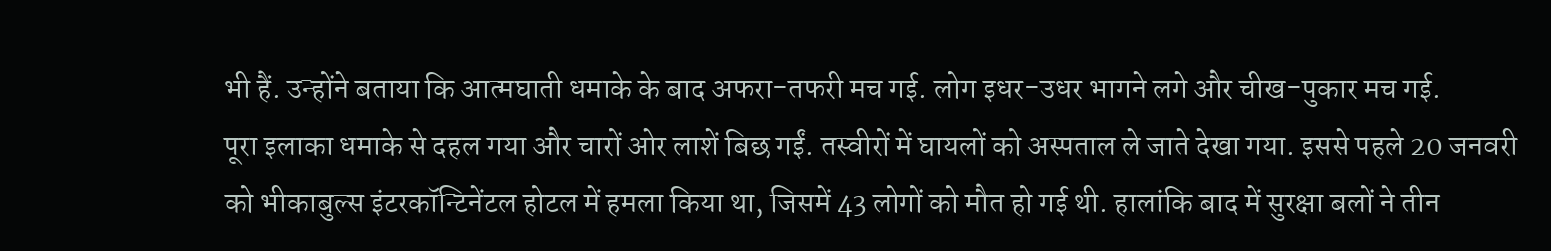भी हैं. उन्होंने बताया कि आत्मघाती धमाके के बाद अफरा-तफरी मच गई. लोग इधर-उधर भागने लगे और चीख-पुकार मच गई.
पूरा इलाका धमाके से दहल गया और चारों ओर लाशें बिछ गईं. तस्वीरों में घायलों को अस्पताल ले जाते देखा गया. इससे पहले 20 जनवरी को भीकाबुल्स इंटरकॉन्टिनेंटल होटल में हमला किया था, जिसमें 43 लोगों को मौत हो गई थी. हालांकि बाद में सुरक्षा बलों ने तीन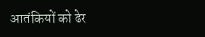आतंकियों को ढेर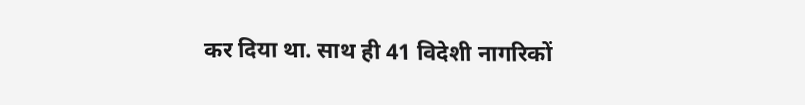कर दिया था. साथ ही 41 विदेशी नागरिकों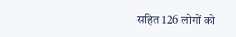सहित 126 लोगों को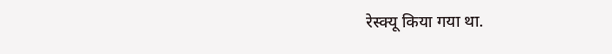रेस्क्यू किया गया था.